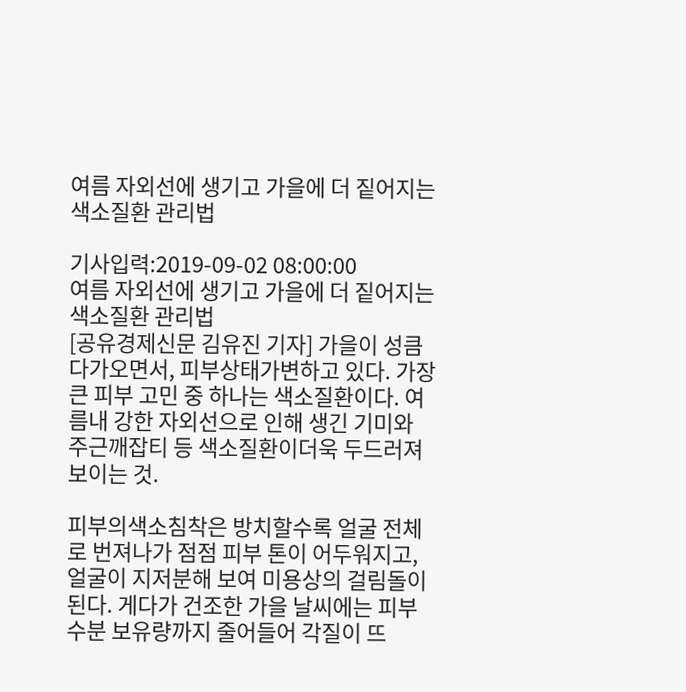여름 자외선에 생기고 가을에 더 짙어지는색소질환 관리법

기사입력:2019-09-02 08:00:00
여름 자외선에 생기고 가을에 더 짙어지는색소질환 관리법
[공유경제신문 김유진 기자] 가을이 성큼 다가오면서, 피부상태가변하고 있다. 가장 큰 피부 고민 중 하나는 색소질환이다. 여름내 강한 자외선으로 인해 생긴 기미와 주근깨잡티 등 색소질환이더욱 두드러져 보이는 것.

피부의색소침착은 방치할수록 얼굴 전체로 번져나가 점점 피부 톤이 어두워지고,얼굴이 지저분해 보여 미용상의 걸림돌이 된다. 게다가 건조한 가을 날씨에는 피부 수분 보유량까지 줄어들어 각질이 뜨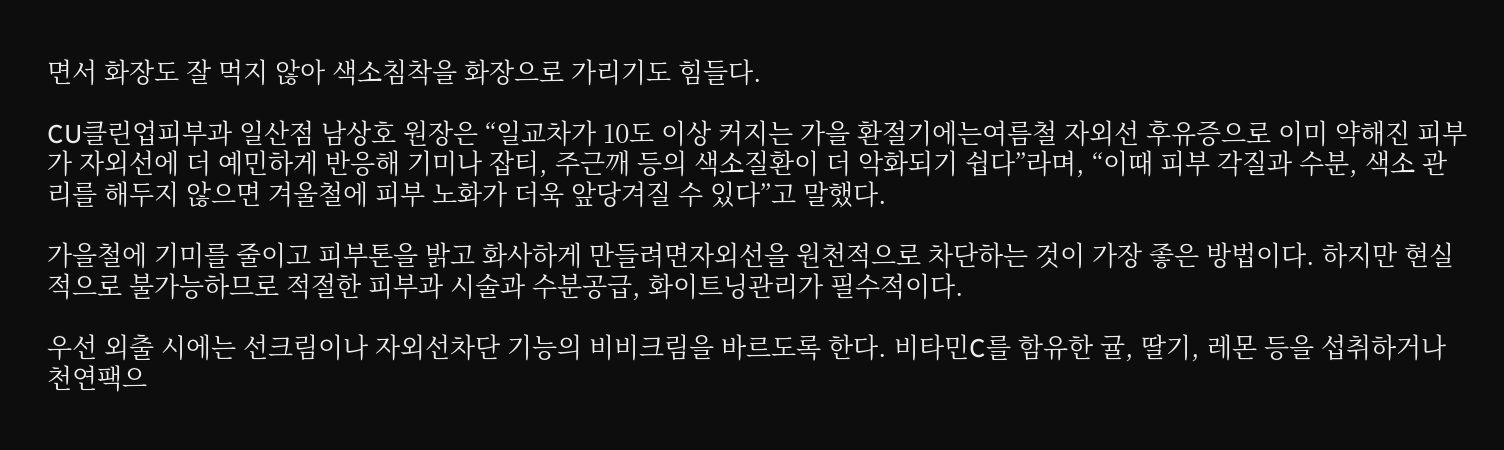면서 화장도 잘 먹지 않아 색소침착을 화장으로 가리기도 힘들다.

CU클린업피부과 일산점 남상호 원장은 “일교차가 10도 이상 커지는 가을 환절기에는여름철 자외선 후유증으로 이미 약해진 피부가 자외선에 더 예민하게 반응해 기미나 잡티, 주근깨 등의 색소질환이 더 악화되기 쉽다”라며, “이때 피부 각질과 수분, 색소 관리를 해두지 않으면 겨울철에 피부 노화가 더욱 앞당겨질 수 있다”고 말했다.

가을철에 기미를 줄이고 피부톤을 밝고 화사하게 만들려면자외선을 원천적으로 차단하는 것이 가장 좋은 방법이다. 하지만 현실적으로 불가능하므로 적절한 피부과 시술과 수분공급, 화이트닝관리가 필수적이다.

우선 외출 시에는 선크림이나 자외선차단 기능의 비비크림을 바르도록 한다. 비타민C를 함유한 귤, 딸기, 레몬 등을 섭취하거나 천연팩으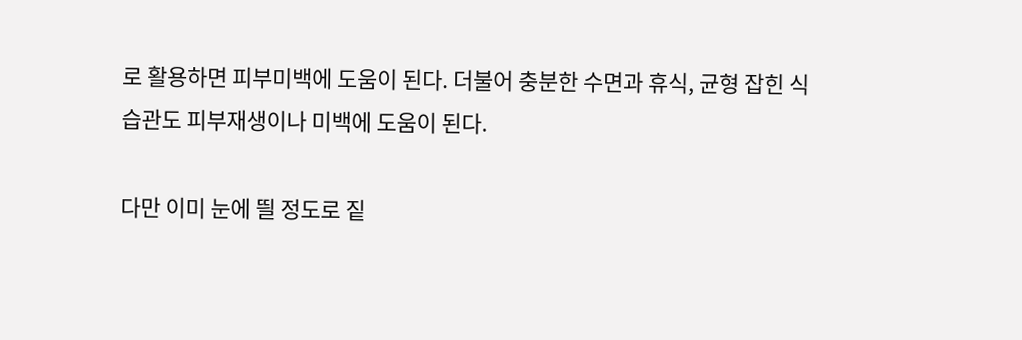로 활용하면 피부미백에 도움이 된다. 더불어 충분한 수면과 휴식, 균형 잡힌 식습관도 피부재생이나 미백에 도움이 된다.

다만 이미 눈에 띌 정도로 짙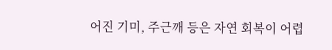어진 기미, 주근깨 등은 자연 회복이 어렵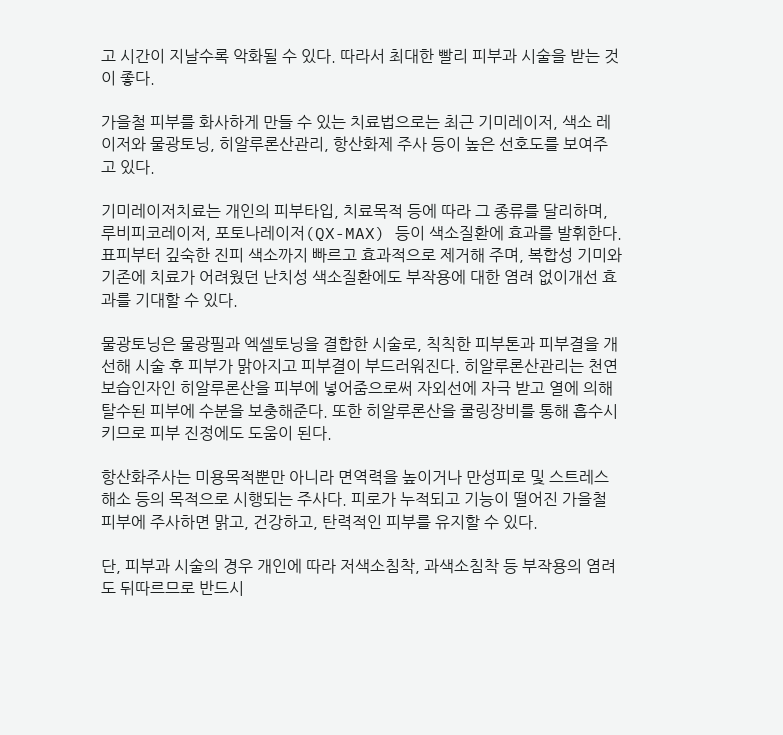고 시간이 지날수록 악화될 수 있다. 따라서 최대한 빨리 피부과 시술을 받는 것이 좋다.

가을철 피부를 화사하게 만들 수 있는 치료법으로는 최근 기미레이저, 색소 레이저와 물광토닝, 히알루론산관리, 항산화제 주사 등이 높은 선호도를 보여주고 있다.

기미레이저치료는 개인의 피부타입, 치료목적 등에 따라 그 종류를 달리하며, 루비피코레이저, 포토나레이저(QX-MAX) 등이 색소질환에 효과를 발휘한다. 표피부터 깊숙한 진피 색소까지 빠르고 효과적으로 제거해 주며, 복합성 기미와 기존에 치료가 어려웠던 난치성 색소질환에도 부작용에 대한 염려 없이개선 효과를 기대할 수 있다.

물광토닝은 물광필과 엑셀토닝을 결합한 시술로, 칙칙한 피부톤과 피부결을 개선해 시술 후 피부가 맑아지고 피부결이 부드러워진다. 히알루론산관리는 천연보습인자인 히알루론산을 피부에 넣어줌으로써 자외선에 자극 받고 열에 의해 탈수된 피부에 수분을 보충해준다. 또한 히알루론산을 쿨링장비를 통해 흡수시키므로 피부 진정에도 도움이 된다.

항산화주사는 미용목적뿐만 아니라 면역력을 높이거나 만성피로 및 스트레스 해소 등의 목적으로 시행되는 주사다. 피로가 누적되고 기능이 떨어진 가을철 피부에 주사하면 맑고, 건강하고, 탄력적인 피부를 유지할 수 있다.

단, 피부과 시술의 경우 개인에 따라 저색소침착, 과색소침착 등 부작용의 염려도 뒤따르므로 반드시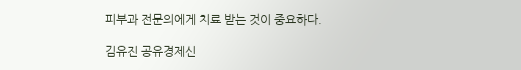피부과 전문의에게 치료 받는 것이 중요하다.

김유진 공유경제신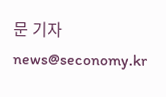문 기자 news@seconomy.kr